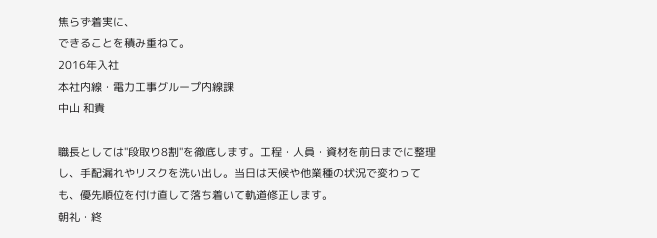焦らず着実に、
できることを積み重ねて。
2016年入社
本社内線・電力工事グループ内線課
中山 和貴

職長としては"段取り8割"を徹底します。工程・人員・資材を前日までに整理し、手配漏れやリスクを洗い出し。当日は天候や他業種の状況で変わっても、優先順位を付け直して落ち着いて軌道修正します。
朝礼・終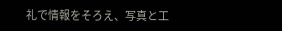礼で情報をそろえ、写真と工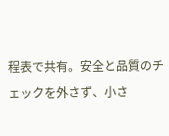程表で共有。安全と品質のチェックを外さず、小さ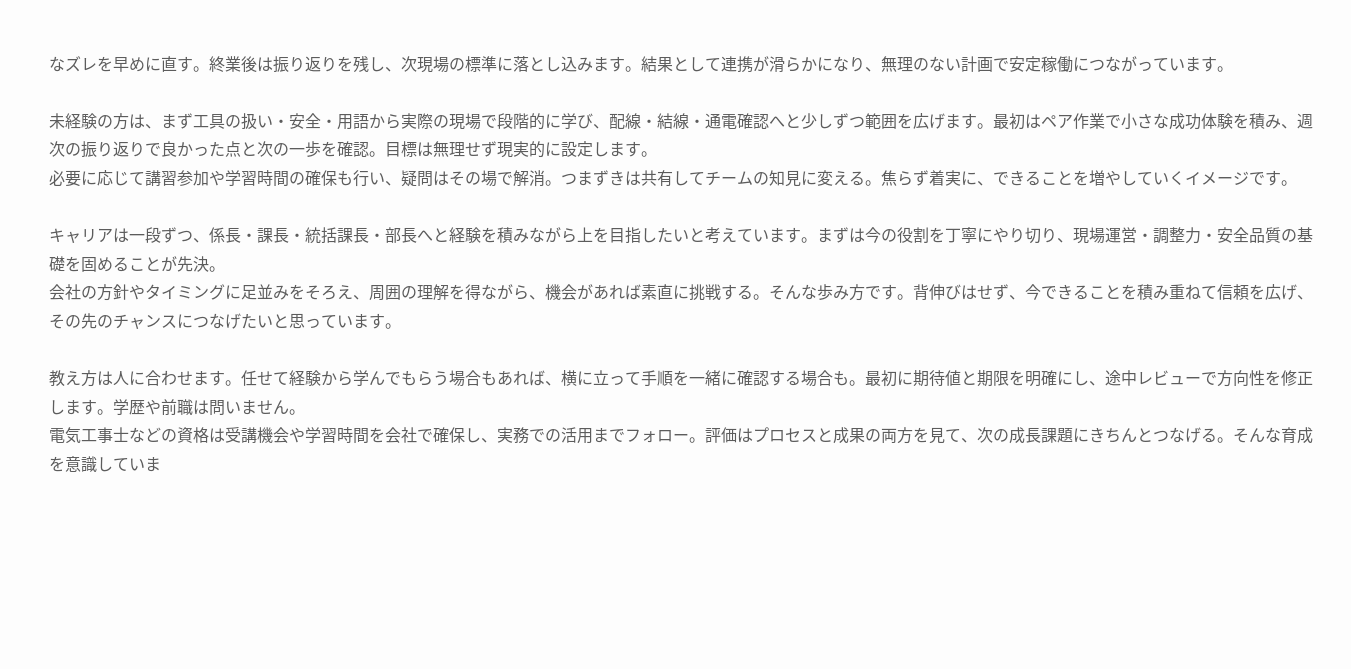なズレを早めに直す。終業後は振り返りを残し、次現場の標準に落とし込みます。結果として連携が滑らかになり、無理のない計画で安定稼働につながっています。

未経験の方は、まず工具の扱い・安全・用語から実際の現場で段階的に学び、配線・結線・通電確認へと少しずつ範囲を広げます。最初はペア作業で小さな成功体験を積み、週次の振り返りで良かった点と次の一歩を確認。目標は無理せず現実的に設定します。
必要に応じて講習参加や学習時間の確保も行い、疑問はその場で解消。つまずきは共有してチームの知見に変える。焦らず着実に、できることを増やしていくイメージです。

キャリアは一段ずつ、係長・課長・統括課長・部長へと経験を積みながら上を目指したいと考えています。まずは今の役割を丁寧にやり切り、現場運営・調整力・安全品質の基礎を固めることが先決。
会社の方針やタイミングに足並みをそろえ、周囲の理解を得ながら、機会があれば素直に挑戦する。そんな歩み方です。背伸びはせず、今できることを積み重ねて信頼を広げ、その先のチャンスにつなげたいと思っています。

教え方は人に合わせます。任せて経験から学んでもらう場合もあれば、横に立って手順を一緒に確認する場合も。最初に期待値と期限を明確にし、途中レビューで方向性を修正します。学歴や前職は問いません。
電気工事士などの資格は受講機会や学習時間を会社で確保し、実務での活用までフォロー。評価はプロセスと成果の両方を見て、次の成長課題にきちんとつなげる。そんな育成を意識していま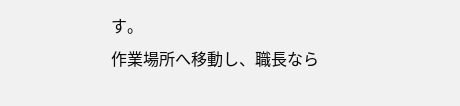す。
作業場所へ移動し、職長なら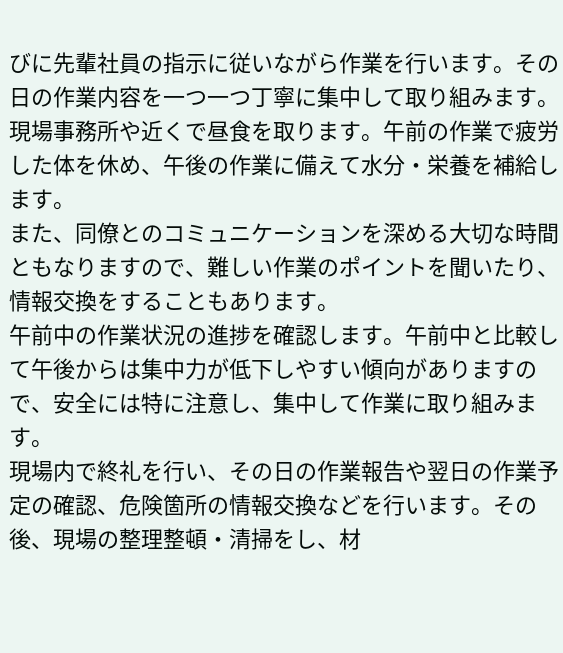びに先輩社員の指示に従いながら作業を行います。その日の作業内容を一つ一つ丁寧に集中して取り組みます。
現場事務所や近くで昼食を取ります。午前の作業で疲労した体を休め、午後の作業に備えて水分・栄養を補給します。
また、同僚とのコミュニケーションを深める大切な時間ともなりますので、難しい作業のポイントを聞いたり、情報交換をすることもあります。
午前中の作業状況の進捗を確認します。午前中と比較して午後からは集中力が低下しやすい傾向がありますので、安全には特に注意し、集中して作業に取り組みます。
現場内で終礼を行い、その日の作業報告や翌日の作業予定の確認、危険箇所の情報交換などを行います。その後、現場の整理整頓・清掃をし、材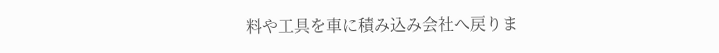料や工具を車に積み込み会社へ戻りま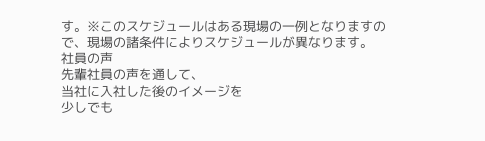す。※このスケジュールはある現場の一例となりますので、現場の諸条件によりスケジュールが異なります。
社員の声
先輩社員の声を通して、
当社に入社した後のイメージを
少しでも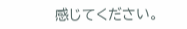感じてください。